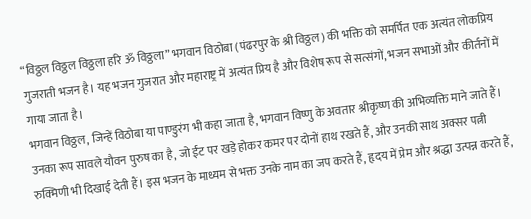“विठ्ठल विठ्ठल विठ्ठला हरि ॐ विठ्ठला” भगवान विठोबा (पंढरपुर के श्री विठ्ठल) की भक्ति को समर्पित एक अत्यंत लोकप्रिय गुजराती भजन है। यह भजन गुजरात और महाराष्ट्र में अत्यंत प्रिय है और विशेष रूप से सत्संगों, भजन सभाओं और कीर्तनों में गाया जाता है।
भगवान विठ्ठल, जिन्हें विठोबा या पाण्डुरंग भी कहा जाता है, भगवान विष्णु के अवतार श्रीकृष्ण की अभिव्यक्ति माने जाते हैं। उनका रूप सावले यौवन पुरुष का है, जो ईंट पर खड़े होकर कमर पर दोनों हाथ रखते हैं, और उनकी साथ अक्सर पत्नी रुक्मिणी भी दिखाई देती हैं। इस भजन के माध्यम से भक्त उनके नाम का जप करते हैं, हृदय में प्रेम और श्रद्धा उत्पन्न करते हैं,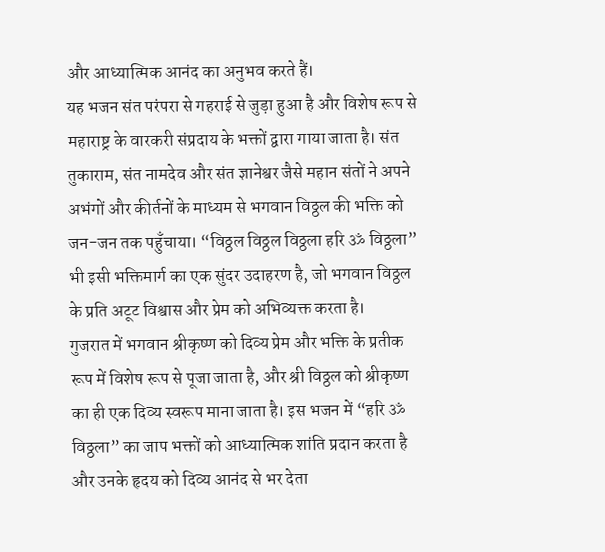और आध्यात्मिक आनंद का अनुभव करते हैं।
यह भजन संत परंपरा से गहराई से जुड़ा हुआ है और विशेष रूप से महाराष्ट्र के वारकरी संप्रदाय के भक्तों द्वारा गाया जाता है। संत तुकाराम, संत नामदेव और संत ज्ञानेश्वर जैसे महान संतों ने अपने अभंगों और कीर्तनों के माध्यम से भगवान विठ्ठल की भक्ति को जन-जन तक पहुँचाया। “विठ्ठल विठ्ठल विठ्ठला हरि ॐ विठ्ठला” भी इसी भक्तिमार्ग का एक सुंदर उदाहरण है, जो भगवान विठ्ठल के प्रति अटूट विश्वास और प्रेम को अभिव्यक्त करता है।
गुजरात में भगवान श्रीकृष्ण को दिव्य प्रेम और भक्ति के प्रतीक रूप में विशेष रूप से पूजा जाता है, और श्री विठ्ठल को श्रीकृष्ण का ही एक दिव्य स्वरूप माना जाता है। इस भजन में “हरि ॐ विठ्ठला” का जाप भक्तों को आध्यात्मिक शांति प्रदान करता है और उनके हृदय को दिव्य आनंद से भर देता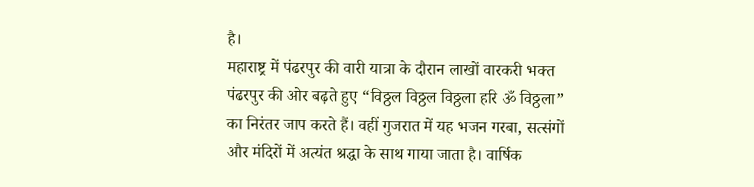है।
महाराष्ट्र में पंढरपुर की वारी यात्रा के दौरान लाखों वारकरी भक्त पंढरपुर की ओर बढ़ते हुए “विठ्ठल विठ्ठल विठ्ठला हरि ॐ विठ्ठला” का निरंतर जाप करते हैं। वहीं गुजरात में यह भजन गरबा, सत्संगों और मंदिरों में अत्यंत श्रद्धा के साथ गाया जाता है। वार्षिक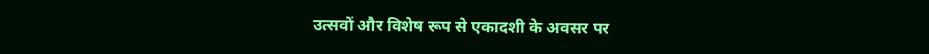उत्सवों और विशेष रूप से एकादशी के अवसर पर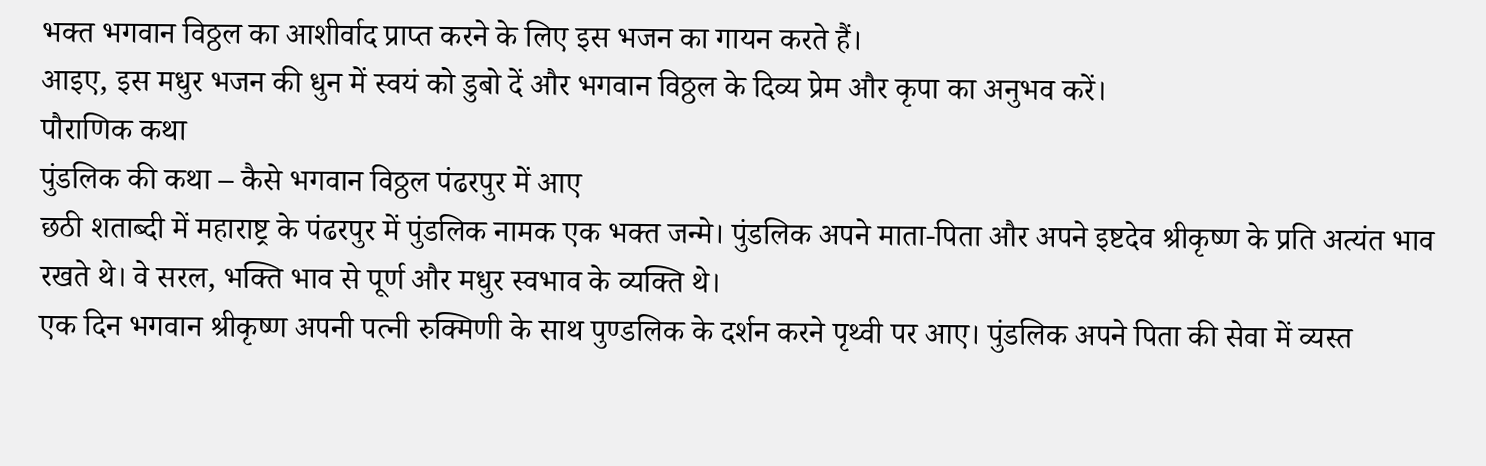भक्त भगवान विठ्ठल का आशीर्वाद प्राप्त करने के लिए इस भजन का गायन करते हैं।
आइए, इस मधुर भजन की धुन में स्वयं को डुबो दें और भगवान विठ्ठल के दिव्य प्रेम और कृपा का अनुभव करें।
पौराणिक कथा
पुंडलिक की कथा – कैसे भगवान विठ्ठल पंढरपुर में आए
छठी शताब्दी में महाराष्ट्र के पंढरपुर में पुंडलिक नामक एक भक्त जन्मे। पुंडलिक अपने माता-पिता और अपने इष्टदेव श्रीकृष्ण के प्रति अत्यंत भाव रखते थे। वे सरल, भक्ति भाव से पूर्ण और मधुर स्वभाव के व्यक्ति थे।
एक दिन भगवान श्रीकृष्ण अपनी पत्नी रुक्मिणी के साथ पुण्डलिक के दर्शन करने पृथ्वी पर आए। पुंडलिक अपने पिता की सेवा में व्यस्त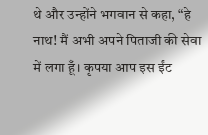थे और उन्होंने भगवान से कहा, “हे नाथ! मैं अभी अपने पिताजी की सेवा में लगा हूँ। कृपया आप इस ईंट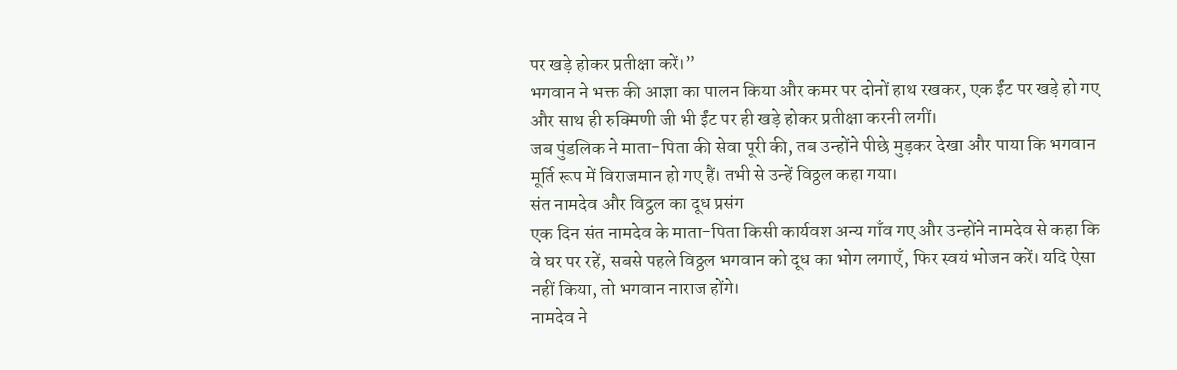पर खड़े होकर प्रतीक्षा करें।”
भगवान ने भक्त की आज्ञा का पालन किया और कमर पर दोनों हाथ रखकर, एक ईंट पर खड़े हो गए और साथ ही रुक्मिणी जी भी ईंट पर ही खड़े होकर प्रतीक्षा करनी लगीं।
जब पुंडलिक ने माता-पिता की सेवा पूरी की, तब उन्होंने पीछे मुड़कर देखा और पाया कि भगवान मूर्ति रूप में विराजमान हो गए हैं। तभी से उन्हें विठ्ठल कहा गया।
संत नामदेव और विट्ठल का दूध प्रसंग
एक दिन संत नामदेव के माता-पिता किसी कार्यवश अन्य गाँव गए और उन्होंने नामदेव से कहा कि वे घर पर रहें, सबसे पहले विठ्ठल भगवान को दूध का भोग लगाएँ, फिर स्वयं भोजन करें। यदि ऐसा नहीं किया, तो भगवान नाराज होंगे।
नामदेव ने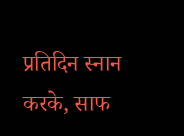प्रतिदिन स्नान करके, साफ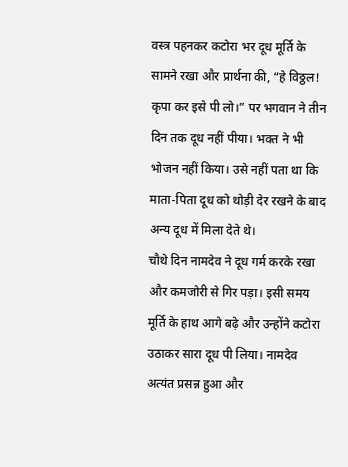वस्त्र पहनकर कटोरा भर दूध मूर्ति के सामने रखा और प्रार्थना की, “हे विठ्ठल! कृपा कर इसे पी लो।” पर भगवान ने तीन दिन तक दूध नहीं पीया। भक्त ने भी भोजन नहीं किया। उसे नहीं पता था कि माता-पिता दूध को थोड़ी देर रखने के बाद अन्य दूध में मिला देते थे।
चौथे दिन नामदेव ने दूध गर्म करके रखा और कमजोरी से गिर पड़ा। इसी समय मूर्ति के हाथ आगे बढ़े और उन्होंने कटोरा उठाकर सारा दूध पी लिया। नामदेव अत्यंत प्रसन्न हुआ और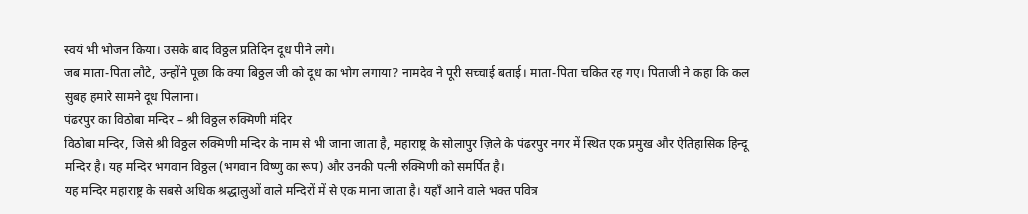स्वयं भी भोजन किया। उसके बाद विठ्ठल प्रतिदिन दूध पीने लगे।
जब माता-पिता लौटे, उन्होंने पूछा कि क्या बिठ्ठल जी को दूध का भोग लगाया? नामदेव ने पूरी सच्चाई बताई। माता-पिता चकित रह गए। पिताजी ने कहा कि कल सुबह हमारे सामने दूध पिलाना।
पंढरपुर का विठोबा मन्दिर – श्री विठ्ठल रुक्मिणी मंदिर
विठोबा मन्दिर, जिसे श्री विठ्ठल रुक्मिणी मन्दिर के नाम से भी जाना जाता है, महाराष्ट्र के सोलापुर ज़िले के पंढरपुर नगर में स्थित एक प्रमुख और ऐतिहासिक हिन्दू मन्दिर है। यह मन्दिर भगवान विठ्ठल (भगवान विष्णु का रूप) और उनकी पत्नी रुक्मिणी को समर्पित है।
यह मन्दिर महाराष्ट्र के सबसे अधिक श्रद्धालुओं वाले मन्दिरों में से एक माना जाता है। यहाँ आने वाले भक्त पवित्र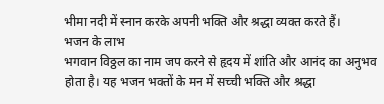भीमा नदी में स्नान करके अपनी भक्ति और श्रद्धा व्यक्त करते हैं।
भजन के लाभ
भगवान विठ्ठल का नाम जप करने से हृदय में शांति और आनंद का अनुभव होता है। यह भजन भक्तों के मन में सच्ची भक्ति और श्रद्धा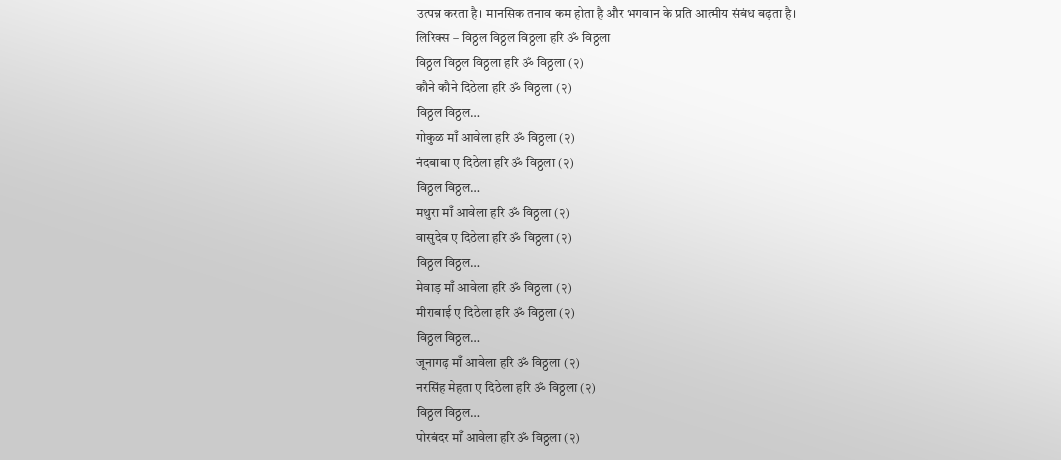उत्पन्न करता है। मानसिक तनाव कम होता है और भगवान के प्रति आत्मीय संबंध बढ़ता है।
लिरिक्स – विठ्ठल विठ्ठल विठ्ठला हरि ॐ विठ्ठला
विठ्ठल विठ्ठल विठ्ठला हरि ॐ विठ्ठला (२)
कौने कौने दिठेला हरि ॐ विठ्ठला (२)
विठ्ठल विठ्ठल…
गोकुळ माँ आवेला हरि ॐ विठ्ठला (२)
नंदबाबा ए दिठेला हरि ॐ विठ्ठला (२)
विठ्ठल विठ्ठल…
मथुरा माँ आवेला हरि ॐ विठ्ठला (२)
वासुदेव ए दिठेला हरि ॐ विठ्ठला (२)
विठ्ठल विठ्ठल…
मेवाड़ माँ आवेला हरि ॐ विठ्ठला (२)
मीराबाई ए दिठेला हरि ॐ विठ्ठला (२)
विठ्ठल विठ्ठल…
जूनागढ़ माँ आवेला हरि ॐ विठ्ठला (२)
नरसिंह मेहता ए दिठेला हरि ॐ विठ्ठला (२)
विठ्ठल विठ्ठल…
पोरबंदर माँ आवेला हरि ॐ विठ्ठला (२)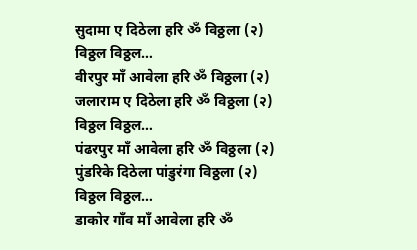सुदामा ए दिठेला हरि ॐ विठ्ठला (२)
विठ्ठल विठ्ठल…
वीरपुर माँ आवेला हरि ॐ विठ्ठला (२)
जलाराम ए दिठेला हरि ॐ विठ्ठला (२)
विठ्ठल विठ्ठल…
पंढरपुर माँ आवेला हरि ॐ विठ्ठला (२)
पुंडरिके दिठेला पांडुरंगा विठ्ठला (२)
विठ्ठल विठ्ठल…
डाकोर गाँव माँ आवेला हरि ॐ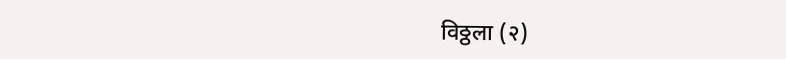विठ्ठला (२)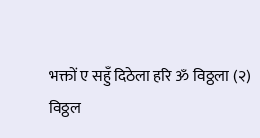भक्तों ए सहुँ दिठेला हरि ॐ विठ्ठला (२)
विठ्ठल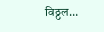विठ्ठल…